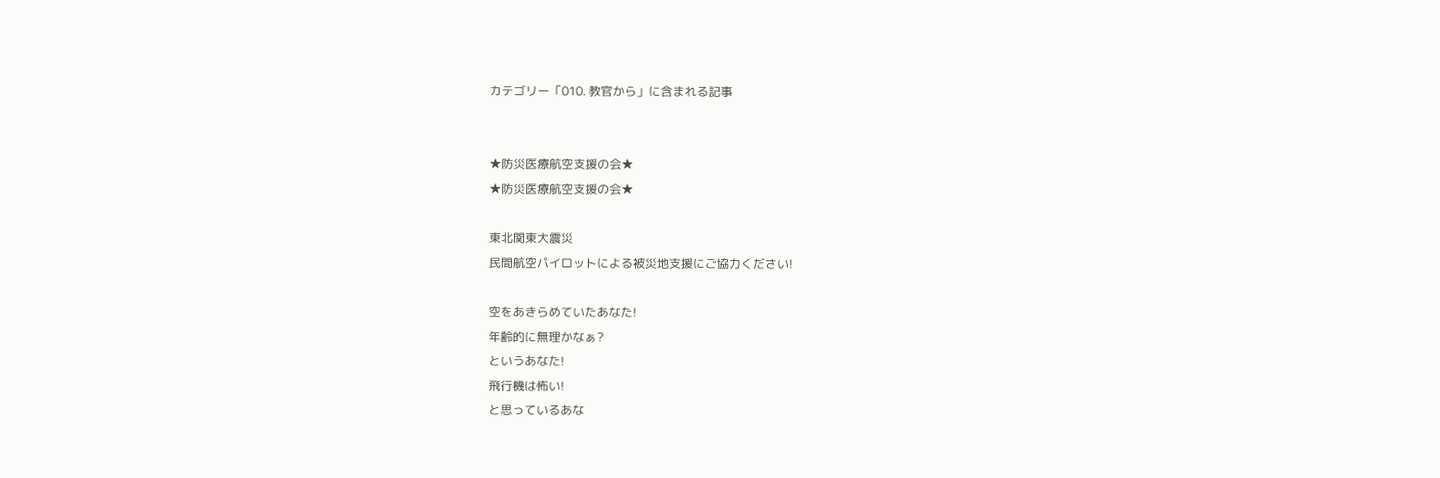カテゴリー「010. 教官から」に含まれる記事


★防災医療航空支援の会★
★防災医療航空支援の会★

東北関東大震災
民間航空パイロットによる被災地支援にご協力ください!

空をあきらめていたあなた!
年齢的に無理かなぁ?
というあなた!
飛行機は怖い!
と思っているあな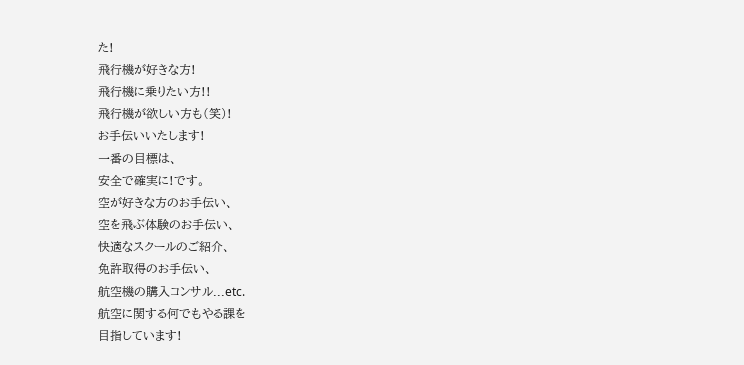た!
飛行機が好きな方!
飛行機に乗りたい方!!
飛行機が欲しい方も(笑)!
お手伝いいたします!
一番の目標は、
安全で確実に!です。
空が好きな方のお手伝い、
空を飛ぶ体験のお手伝い、
快適なスクールのご紹介、
免許取得のお手伝い、
航空機の購入コンサル...etc.
航空に関する何でもやる課を
目指しています!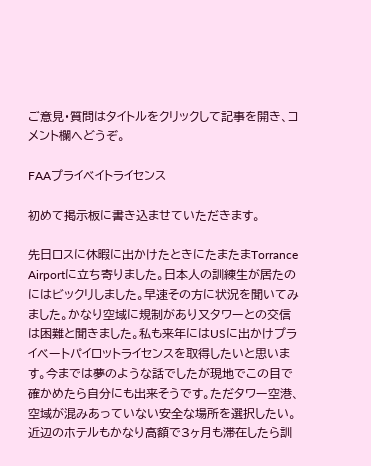ご意見・質問はタイトルをクリックして記事を開き、コメント欄へどうぞ。

FAAプライベイトライセンス

初めて掲示板に書き込ませていただきます。

先日ロスに休暇に出かけたときにたまたまTorrance Airportに立ち寄りました。日本人の訓練生が居たのにはビックリしました。早速その方に状況を聞いてみました。かなり空域に規制があり又タワーとの交信は困難と聞きました。私も来年にはUSに出かけプライベートパイロットライセンスを取得したいと思います。今までは夢のような話でしたが現地でこの目で確かめたら自分にも出来そうです。ただタワー空港、空域が混みあっていない安全な場所を選択したい。近辺のホテルもかなり高額で3ヶ月も滞在したら訓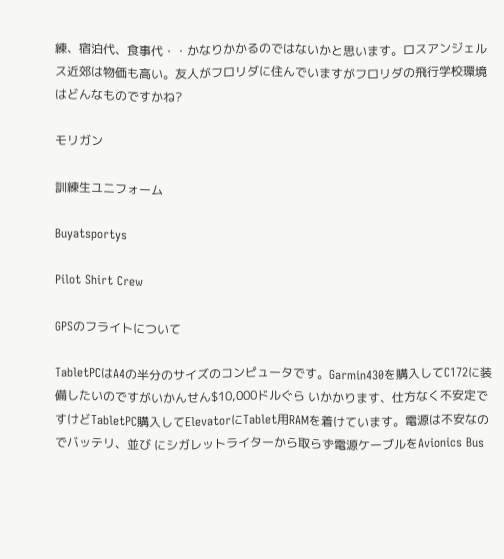練、宿泊代、食事代・・かなりかかるのではないかと思います。ロスアンジェルス近郊は物価も高い。友人がフロリダに住んでいますがフロリダの飛行学校環境はどんなものですかね?

モリガン

訓練生ユニフォーム

Buyatsportys

Pilot Shirt Crew

GPSのフライトについて

TabletPCはA4の半分のサイズのコンピュータです。Garmin430を購入してC172に装備したいのですがいかんせん$10,000ドルぐら いかかります、仕方なく不安定ですけどTabletPC購入してElevatorにTablet用RAMを着けています。電源は不安なのでバッテリ、並び にシガレットライターから取らず電源ケーブルをAvionics Bus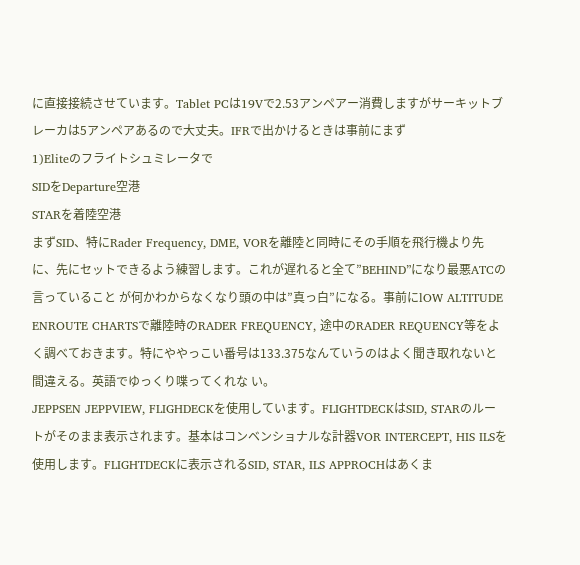に直接接続させています。Tablet PCは19Vで2.53アンペアー消費しますがサーキットブレーカは5アンペアあるので大丈夫。IFRで出かけるときは事前にまず
1)Eliteのフライトシュミレータで
SIDをDeparture空港
STARを着陸空港
まずSID、特にRader Frequency, DME, VORを離陸と同時にその手順を飛行機より先に、先にセットできるよう練習します。これが遅れると全て”BEHIND”になり最悪ATCの言っていること が何かわからなくなり頭の中は”真っ白”になる。事前にlOW ALTITUDE ENROUTE CHARTSで離陸時のRADER FREQUENCY, 途中のRADER REQUENCY等をよく調べておきます。特にややっこい番号は133.375なんていうのはよく聞き取れないと間違える。英語でゆっくり喋ってくれな い。
JEPPSEN JEPPVIEW, FLIGHDECKを使用しています。FLIGHTDECKはSID, STARのルートがそのまま表示されます。基本はコンベンショナルな計器VOR INTERCEPT, HIS ILSを使用します。FLIGHTDECKに表示されるSID, STAR, ILS APPROCHはあくま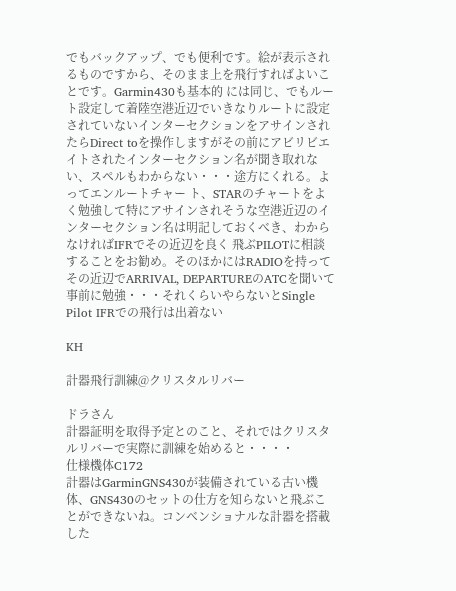でもバックアップ、でも便利です。絵が表示されるものですから、そのまま上を飛行すればよいことです。Garmin430も基本的 には同じ、でもルート設定して着陸空港近辺でいきなりルートに設定されていないインターセクションをアサインされたらDirect toを操作しますがその前にアビリビエイトされたインターセクション名が聞き取れない、スペルもわからない・・・途方にくれる。よってエンルートチャー ト、STARのチャートをよく勉強して特にアサインされそうな空港近辺のインターセクション名は明記しておくべき、わからなければIFRでその近辺を良く 飛ぶPILOTに相談することをお勧め。そのほかにはRADIOを持ってその近辺でARRIVAL, DEPARTUREのATCを聞いて事前に勉強・・・それくらいやらないとSingle Pilot IFRでの飛行は出着ない

KH

計器飛行訓練@クリスタルリバー

ドラさん
計器証明を取得予定とのこと、それではクリスタルリバーで実際に訓練を始めると・・・・
仕様機体C172
計器はGarminGNS430が装備されている古い機体、GNS430のセットの仕方を知らないと飛ぶことができないね。コンベンショナルな計器を搭載した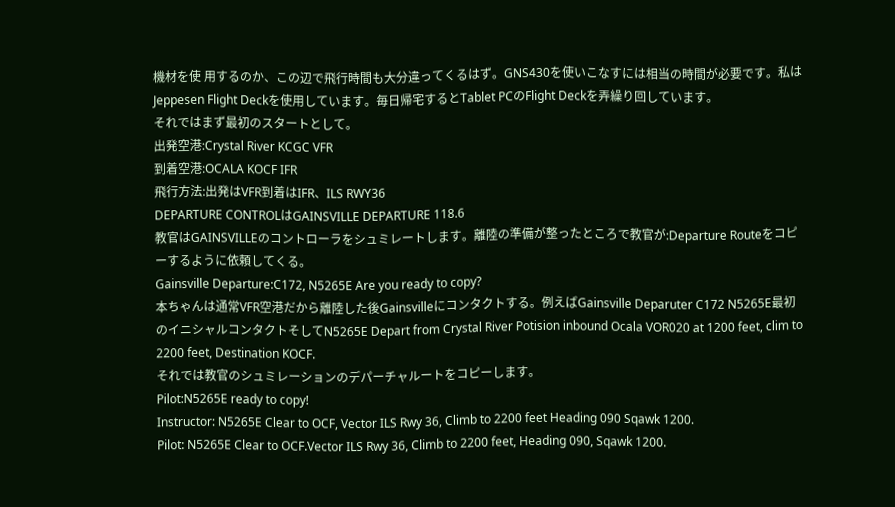機材を使 用するのか、この辺で飛行時間も大分違ってくるはず。GNS430を使いこなすには相当の時間が必要です。私はJeppesen Flight Deckを使用しています。毎日帰宅するとTablet PCのFlight Deckを弄繰り回しています。
それではまず最初のスタートとして。
出発空港:Crystal River KCGC VFR
到着空港:OCALA KOCF IFR
飛行方法:出発はVFR到着はIFR、ILS RWY36
DEPARTURE CONTROLはGAINSVILLE DEPARTURE 118.6
教官はGAINSVILLEのコントローラをシュミレートします。離陸の準備が整ったところで教官が:Departure Routeをコピーするように依頼してくる。
Gainsville Departure:C172, N5265E Are you ready to copy?
本ちゃんは通常VFR空港だから離陸した後Gainsvilleにコンタクトする。例えばGainsville Deparuter C172 N5265E最初のイニシャルコンタクトそしてN5265E Depart from Crystal River Potision inbound Ocala VOR020 at 1200 feet, clim to 2200 feet, Destination KOCF.
それでは教官のシュミレーションのデパーチャルートをコピーします。
Pilot:N5265E ready to copy!
Instructor: N5265E Clear to OCF, Vector ILS Rwy 36, Climb to 2200 feet Heading 090 Sqawk 1200.
Pilot: N5265E Clear to OCF.Vector ILS Rwy 36, Climb to 2200 feet, Heading 090, Sqawk 1200.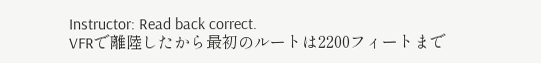Instructor: Read back correct.
VFRで離陸したから最初のルートは2200フィートまで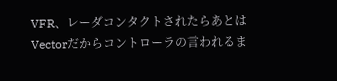VFR、レーダコンタクトされたらあとはVectorだからコントローラの言われるま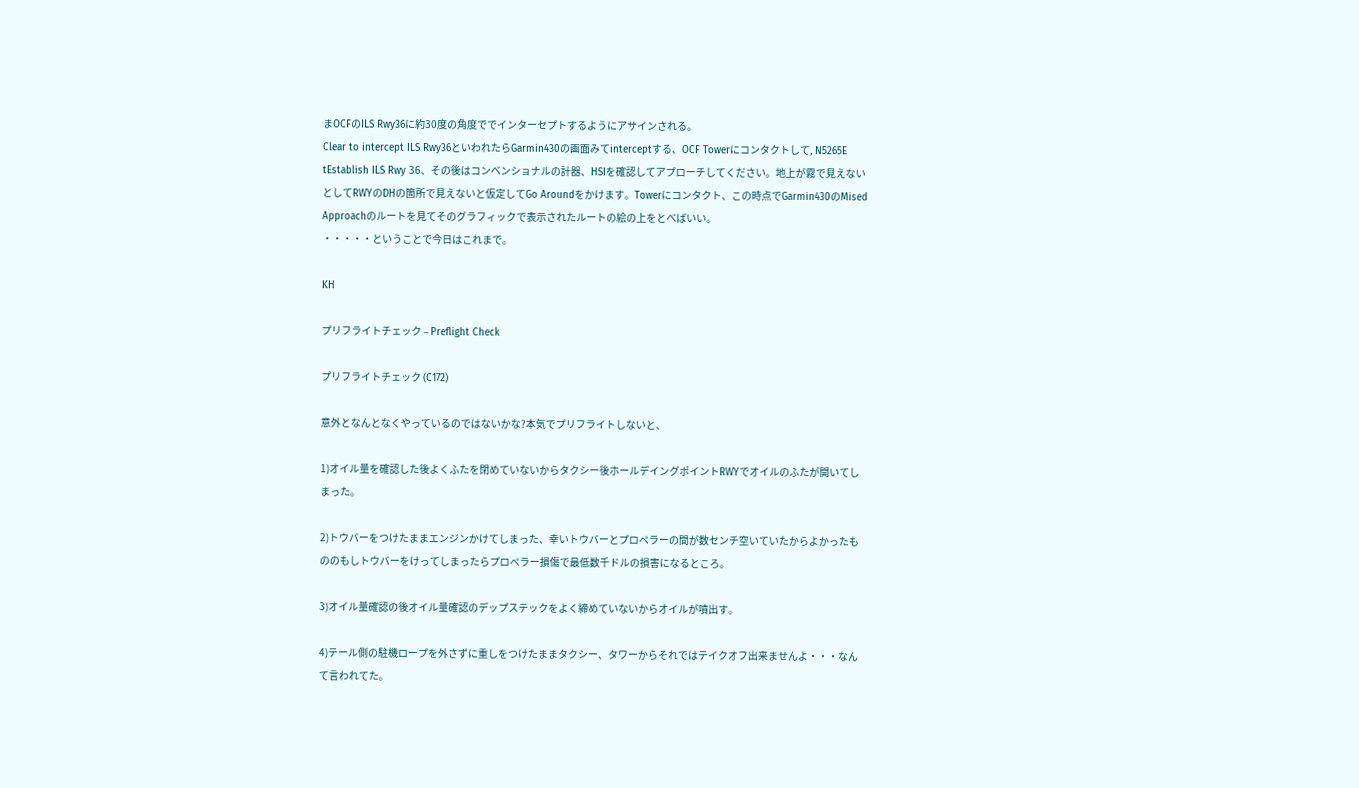まOCFのILS Rwy36に約30度の角度ででインターセプトするようにアサインされる。
Clear to intercept ILS Rwy36といわれたらGarmin430の画面みてinterceptする、OCF Towerにコンタクトして, N5265E tEstablish ILS Rwy 36、その後はコンベンショナルの計器、HSIを確認してアプローチしてください。地上が霧で見えないとしてRWYのDHの箇所で見えないと仮定してGo Aroundをかけます。Towerにコンタクト、この時点でGarmin430のMised Approachのルートを見てそのグラフィックで表示されたルートの絵の上をとべばいい。
・・・・・ということで今日はこれまで。

KH

プリフライトチェック – Preflight Check

プリフライトチェック (C172)

意外となんとなくやっているのではないかな?本気でプリフライトしないと、

1)オイル量を確認した後よくふたを閉めていないからタクシー後ホールデイングポイントRWYでオイルのふたが開いてしまった。

2)トウバーをつけたままエンジンかけてしまった、幸いトウバーとプロペラーの間が数センチ空いていたからよかったもののもしトウバーをけってしまったらプロペラー損傷で最低数千ドルの損害になるところ。

3)オイル量確認の後オイル量確認のデップステックをよく締めていないからオイルが噴出す。

4)テール側の駐機ロープを外さずに重しをつけたままタクシー、タワーからそれではテイクオフ出来ませんよ・・・なんて言われてた。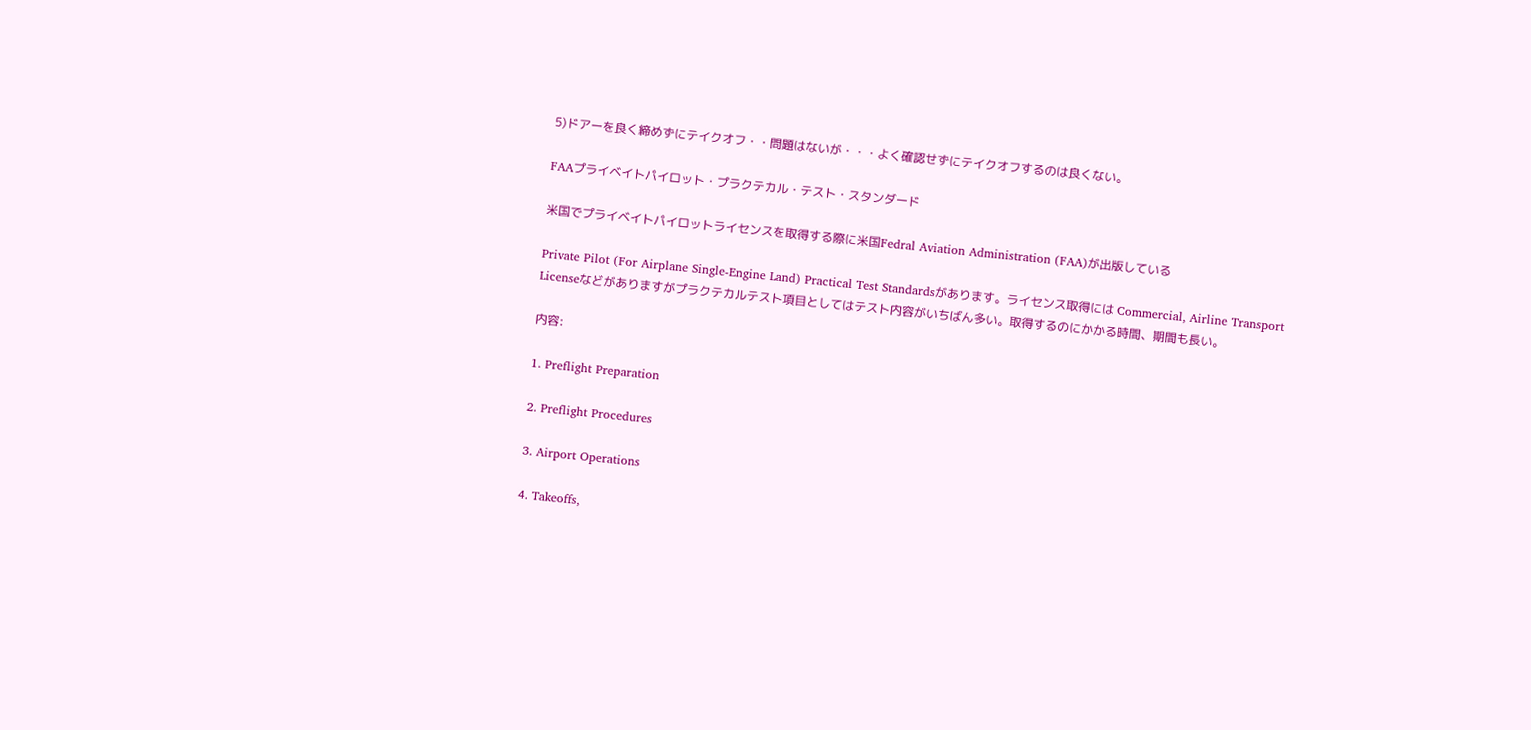5)ドアーを良く締めずにテイクオフ・・問題はないが・・・よく確認せずにテイクオフするのは良くない。

FAAプライベイトパイロット・プラクテカル・テスト・スタンダード

米国でプライベイトパイロットライセンスを取得する際に米国Fedral Aviation Administration (FAA)が出版している

Private Pilot (For Airplane Single-Engine Land) Practical Test Standardsがあります。ライセンス取得には Commercial, Airline Transport Licenseなどがありますがプラクテカルテスト項目としてはテスト内容がいちばん多い。取得するのにかかる時間、期間も長い。

内容:

1. Preflight Preparation

2. Preflight Procedures

3. Airport Operations

4. Takeoffs,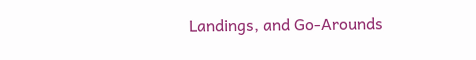Landings, and Go-Arounds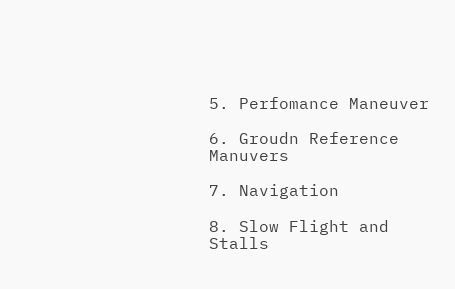5. Perfomance Maneuver

6. Groudn Reference Manuvers

7. Navigation

8. Slow Flight and Stalls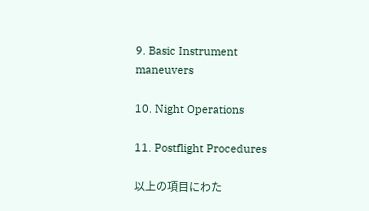9. Basic Instrument maneuvers

10. Night Operations

11. Postflight Procedures

以上の項目にわた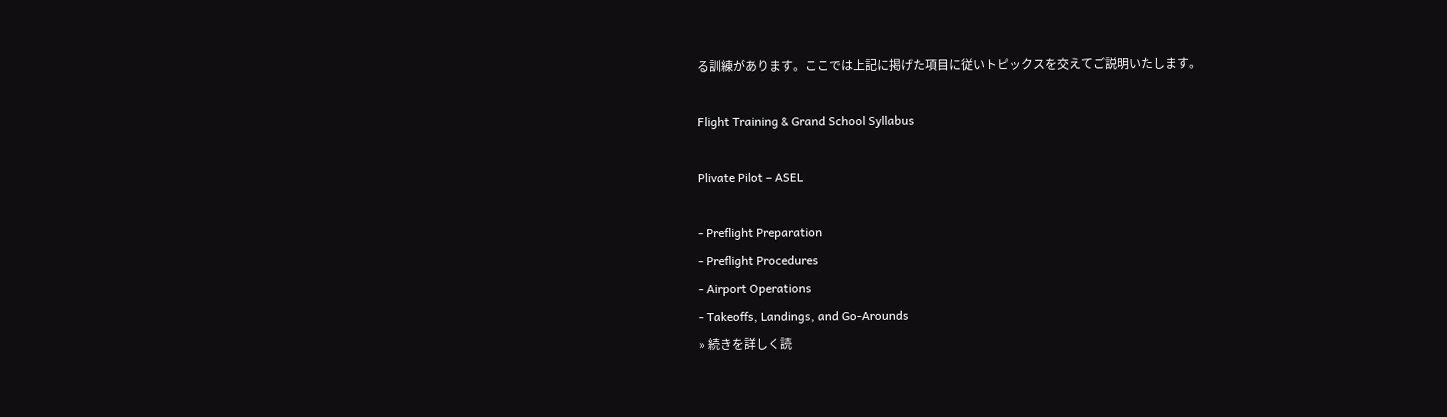る訓練があります。ここでは上記に掲げた項目に従いトピックスを交えてご説明いたします。

Flight Training & Grand School Syllabus

Plivate Pilot – ASEL

- Preflight Preparation
- Preflight Procedures
- Airport Operations
- Takeoffs, Landings, and Go-Arounds
» 続きを詳しく読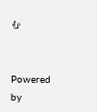む


Powered by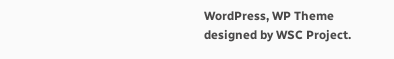WordPress, WP Theme designed by WSC Project.